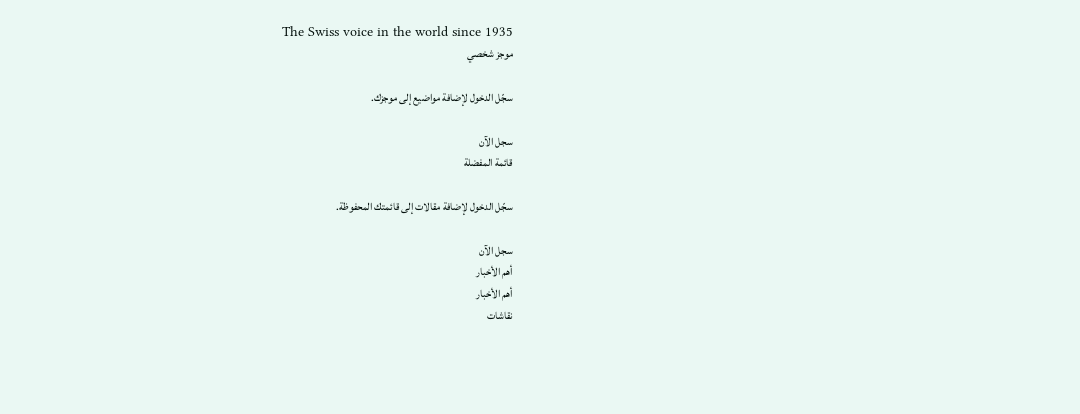The Swiss voice in the world since 1935
موجز شخصي

سجّل الدخول لإضافة مواضيع إلى موجزك.

سجل الآن
قائمة المفضلة

سجّل الدخول لإضافة مقالات إلى قائمتك المحفوظة.

سجل الآن
أهم الأخبار
أهم الأخبار
نقاشات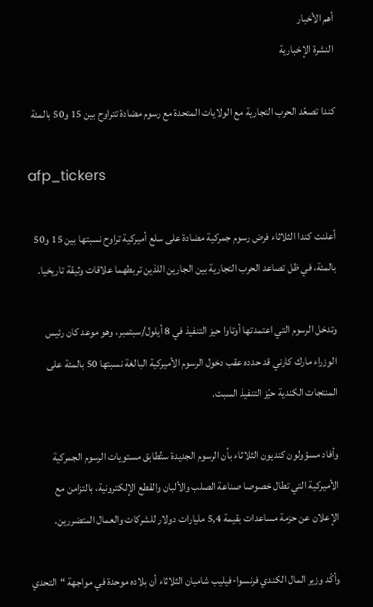أهم الأخبار
النشرة الإخبارية

كندا تصعّد الحرب التجارية مع الولايات المتحدة مع رسوم مضادة تتراوح بين 15 و50 بالمئة

afp_tickers

أعلنت كندا الثلاثاء فرض رسوم جمركية مضادة على سلع أميركية تراوح نسبتها بين 15 و50 بالمئة، في ظل تصاعد الحرب التجارية بين الجارين اللذين تربطهما علاقات وثيقة تاريخيا.

وتدخل الرسوم التي اعتمدتها أوتاوا حيز التنفيذ في 8 أيلول/سبتمبر، وهو موعد كان رئيس الوزراء مارك كارني قد حدده عقب دخول الرسوم الأميركية البالغة نسبتها 50 بالمئة على المنتجات الكندية حيّز التنفيذ السبت.

وأفاد مسؤولون كنديون الثلاثاء بأن الرسوم الجديدة ستُطابق مستويات الرسوم الجمركية الأميركية التي تطال خصوصا صناعة الصلب والألبان والقطع الإلكترونية، بالتزامن مع الإعلان عن حزمة مساعدات بقيمة 5,4 مليارات دولار للشركات والعمال المتضررين.

وأكّد وزير المال الكندي فرنسوا-فيليب شامبان الثلاثاء أن بلاده موحدة في مواجهة “التحدي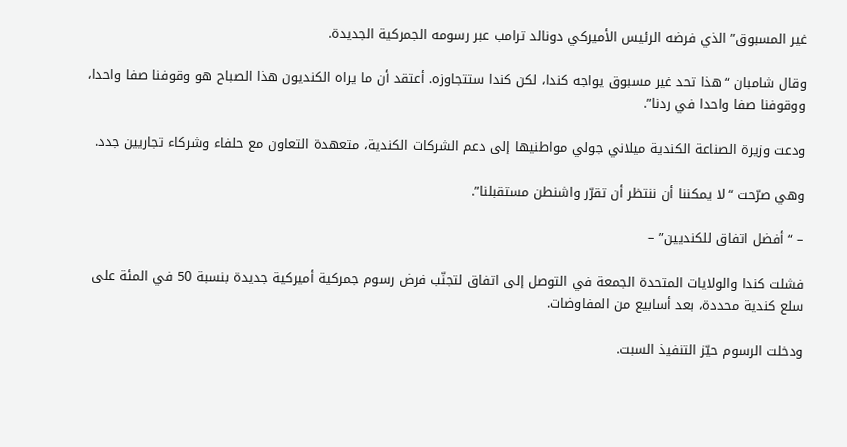غير المسبوق” الذي فرضه الرئيس الأميركي دونالد ترامب عبر رسومه الجمركية الجديدة.

وقال شامبان “هذا تحد غير مسبوق يواجه كندا، لكن كندا ستتجاوزه. أعتقد أن ما يراه الكنديون هذا الصباح هو وقوفنا صفا واحدا، ووقوفنا صفا واحدا في ردنا”.

ودعت وزيرة الصناعة الكندية ميلاني جولي مواطنيها إلى دعم الشركات الكندية، متعهدة التعاون مع حلفاء وشركاء تجاريين جدد.

وهي صرّحت “لا يمكننا أن ننتظر أن تقرّر واشنطن مستقبلنا”.

– “أفضل اتفاق للكنديين” –

فشلت كندا والولايات المتحدة الجمعة في التوصل إلى اتفاق لتجنّب فرض رسوم جمركية أميركية جديدة بنسبة 50 في المئة على سلع كندية محددة، بعد أسابيع من المفاوضات.

ودخلت الرسوم حيّز التنفيذ السبت.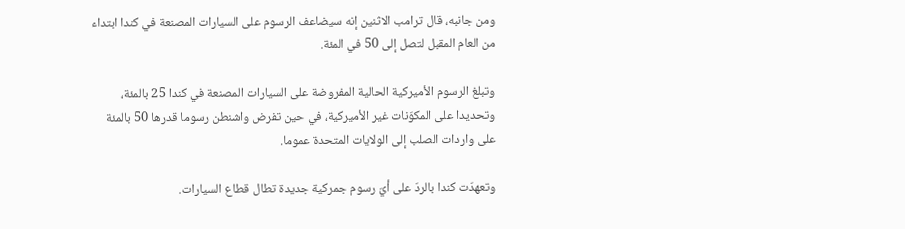ومن جانبه، قال ترامب الاثنين إنه سيضاعف الرسوم على السيارات المصنعة في كندا ابتداء من العام المقبل لتصل إلى 50 في المئة.

وتبلغ الرسوم الأميركية الحالية المفروضة على السيارات المصنعة في كندا 25 بالمئة، وتحديدا على المكوّنات غير الأميركية، في حين تفرض واشنطن رسوما قدرها 50 بالمئة على واردات الصلب إلى الولايات المتحدة عموما.

وتعهدّت كندا بالردّ على أيّ رسوم جمركية جديدة تطال قطاع السيارات.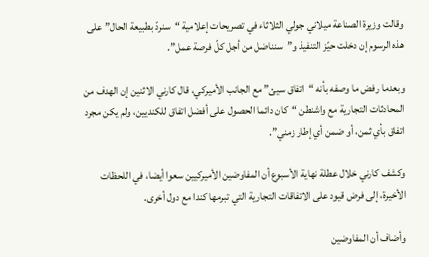وقالت وزيرة الصناعة ميلاني جولي الثلاثاء في تصريحات إعلامية “سنردّ بطبيعة الحال” على هذه الرسوم إن دخلت حيّز التنفيذ و”سنناضل من أجل كلّ فرصة عمل”.

وبعدما رفض ما وصفه بأنه “اتفاق سيئ” مع الجانب الأميركي، قال كارني الاثنين إن الهدف من المحادثات التجارية مع واشنطن “كان دائما الحصول على أفضل اتفاق للكنديين، ولم يكن مجرد اتفاق بأي ثمن، أو ضمن أي إطار زمني”.

وكشف كارني خلال عطلة نهاية الأسبوع أن المفاوضين الأميركيين سعوا أيضا، في اللحظات الأخيرة، إلى فرض قيود على الاتفاقات التجارية التي تبرمها كندا مع دول أخرى.

وأضاف أن المفاوضين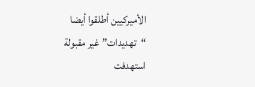الأميركيين أطلقوا أيضا “تهديدات” غير مقبولة استهدفت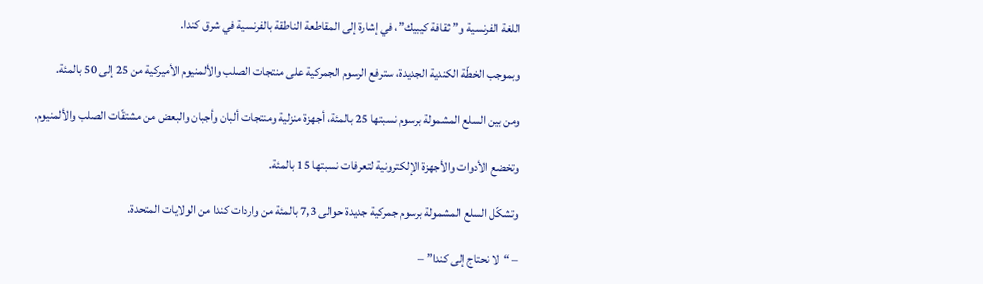اللغة الفرنسية و”ثقافة كيبيك”، في إشارة إلى المقاطعة الناطقة بالفرنسية في شرق كندا.

وبموجب الخطّة الكندية الجديدة، سترفع الرسوم الجمركية على منتجات الصلب والألمنيوم الأميركية من 25 إلى 50 بالمئة.

ومن بين السلع المشمولة برسوم نسبتها 25 بالمئة، أجهزة منزلية ومنتجات ألبان وأجبان والبعض من مشتقّات الصلب والألمنيوم.

وتخضع الأدوات والأجهزة الإلكترونية لتعرفات نسبتها 15 بالمئة.

وتشكّل السلع المشمولة برسوم جمركية جديدة حوالى 7,3 بالمئة من واردات كندا من الولايات المتحدة.

– “لا نحتاج إلى كندا” –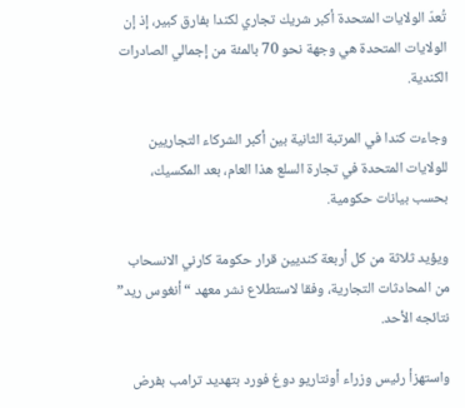تُعدّ الولايات المتحدة أكبر شريك تجاري لكندا بفارق كبير، إذ إن  الولايات المتحدة هي وجهة نحو 70 بالمئة من إجمالي الصادرات الكندية.

وجاءت كندا في المرتبة الثانية بين أكبر الشركاء التجاريين للولايات المتحدة في تجارة السلع هذا العام، بعد المكسيك، بحسب بيانات حكومية.

ويؤيد ثلاثة من كل أربعة كنديين قرار حكومة كارني الانسحاب من المحادثات التجارية، وفقا لاستطلاع نشر معهد “أنغوس ريد” نتائجه الأحد.

واستهزأ رئيس وزراء أونتاريو دوغ فورد بتهديد ترامب بفرض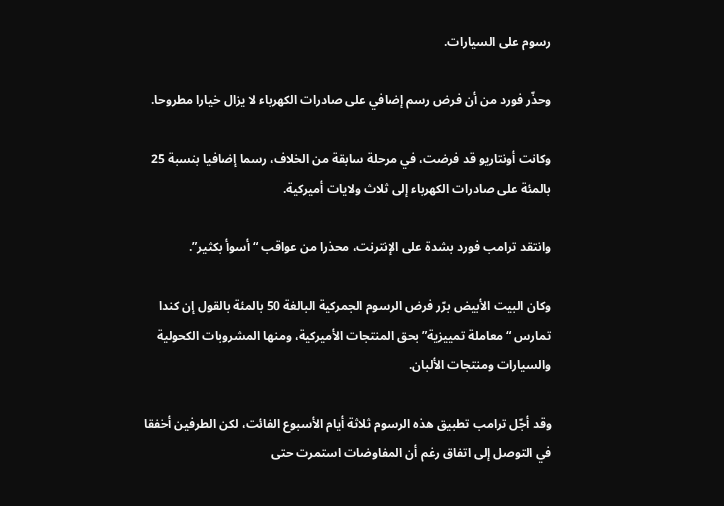رسوم على السيارات.

وحذّر فورد من أن فرض رسم إضافي على صادرات الكهرباء لا يزال خيارا مطروحا.

وكانت أونتاريو قد فرضت، في مرحلة سابقة من الخلاف، رسما إضافيا بنسبة 25 بالمئة على صادرات الكهرباء إلى ثلاث ولايات أميركية.

وانتقد ترامب فورد بشدة على الإنترنت، محذرا من عواقب “أسوأ بكثير”.

وكان البيت الأبيض برّر فرض الرسوم الجمركية البالغة 50 بالمئة بالقول إن كندا تمارس “معاملة تمييزية” بحق المنتجات الأميركية، ومنها المشروبات الكحولية والسيارات ومنتجات الألبان.

وقد أجّل ترامب تطبيق هذه الرسوم ثلاثة أيام الأسبوع الفائت، لكن الطرفين أخفقا في التوصل إلى اتفاق رغم أن المفاوضات استمرت حتى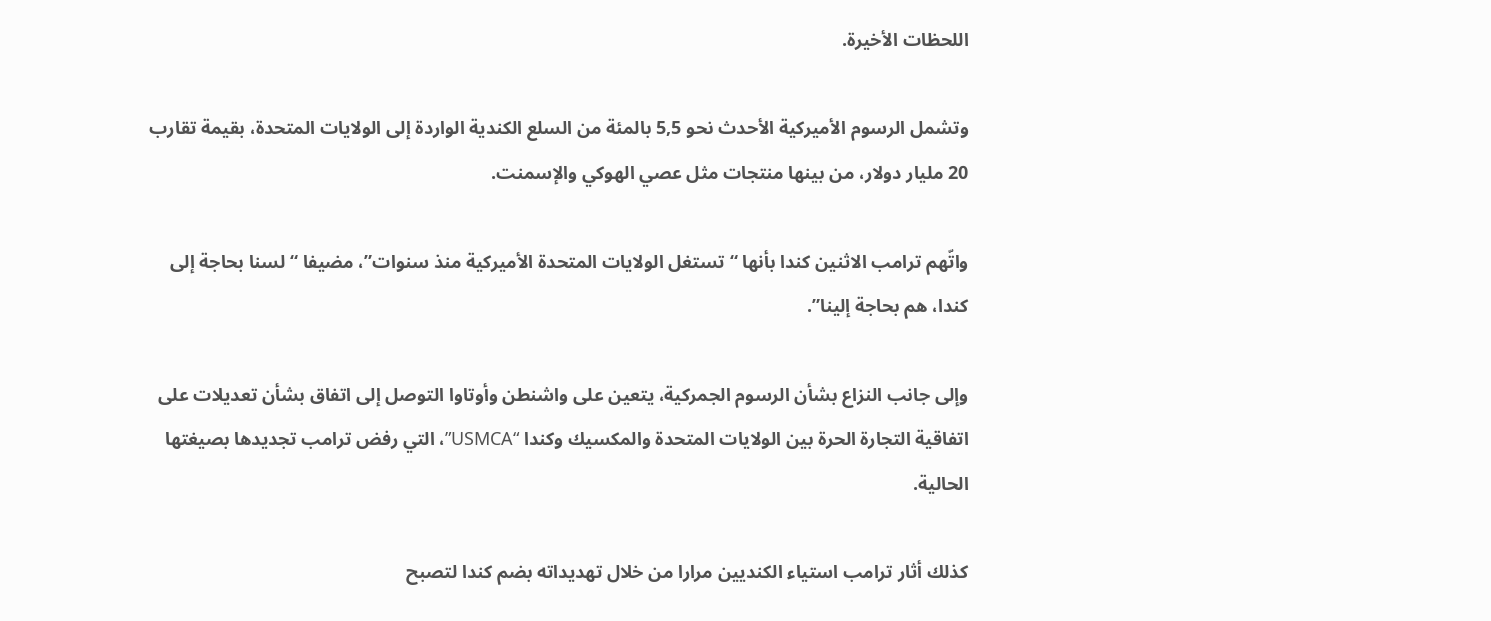اللحظات الأخيرة.

وتشمل الرسوم الأميركية الأحدث نحو 5,5 بالمئة من السلع الكندية الواردة إلى الولايات المتحدة، بقيمة تقارب 20 مليار دولار، من بينها منتجات مثل عصي الهوكي والإسمنت.

واتّهم ترامب الاثنين كندا بأنها “تستغل الولايات المتحدة الأميركية منذ سنوات”، مضيفا “لسنا بحاجة إلى كندا، هم بحاجة إلينا”.

وإلى جانب النزاع بشأن الرسوم الجمركية، يتعين على واشنطن وأوتاوا التوصل إلى اتفاق بشأن تعديلات على اتفاقية التجارة الحرة بين الولايات المتحدة والمكسيك وكندا “USMCA”، التي رفض ترامب تجديدها بصيغتها الحالية.

كذلك أثار ترامب استياء الكنديين مرارا من خلال تهديداته بضم كندا لتصبح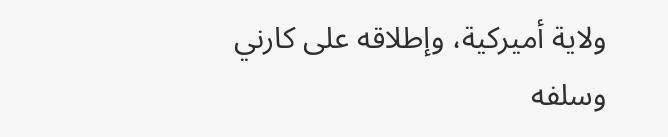ولاية أميركية، وإطلاقه على كارني وسلفه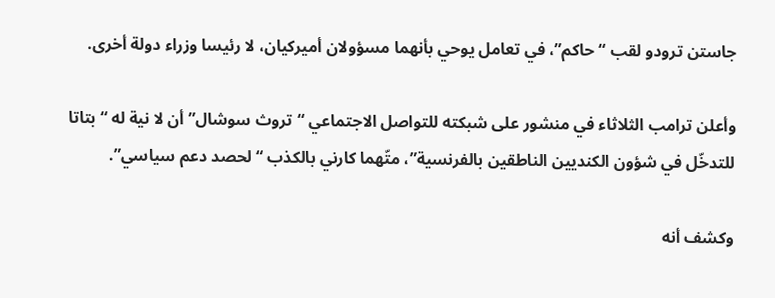جاستن ترودو لقب “حاكم”، في تعامل يوحي بأنهما مسؤولان أميركيان، لا رئيسا وزراء دولة أخرى.

وأعلن ترامب الثلاثاء في منشور على شبكته للتواصل الاجتماعي “تروث سوشال” أن لا نية له “بتاتا للتدخّل في شؤون الكنديين الناطقين بالفرنسية”، متّهما كارني بالكذب “لحصد دعم سياسي”.

وكشف أنه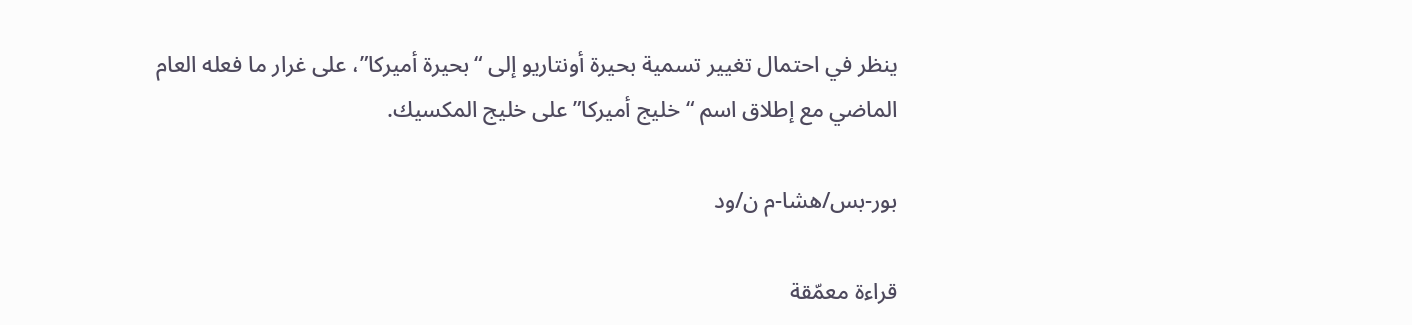ينظر في احتمال تغيير تسمية بحيرة أونتاريو إلى “بحيرة أميركا”، على غرار ما فعله العام الماضي مع إطلاق اسم “خليج أميركا” على خليج المكسيك.

بور-بس/هشا-م ن/ود

قراءة معمّقة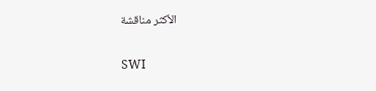الأكثر مناقشة

SWI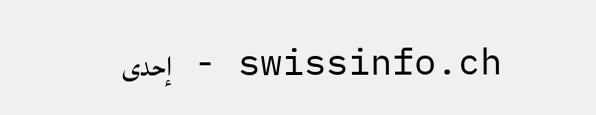swissinfo.ch - إحدى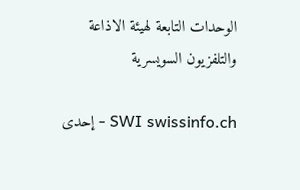الوحدات التابعة لهيئة الاذاعة والتلفزيون السويسرية

SWI swissinfo.ch - إحدى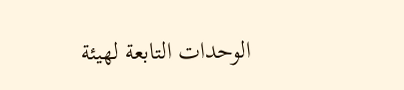الوحدات التابعة لهيئة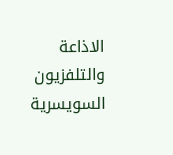الاذاعة والتلفزيون السويسرية